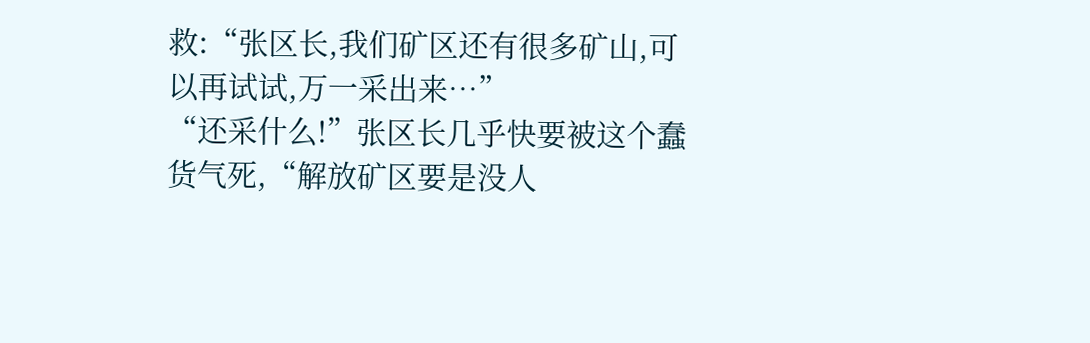救:“张区长,我们矿区还有很多矿山,可以再试试,万一采出来…”
“还采什么!”张区长几乎快要被这个蠢货气死,“解放矿区要是没人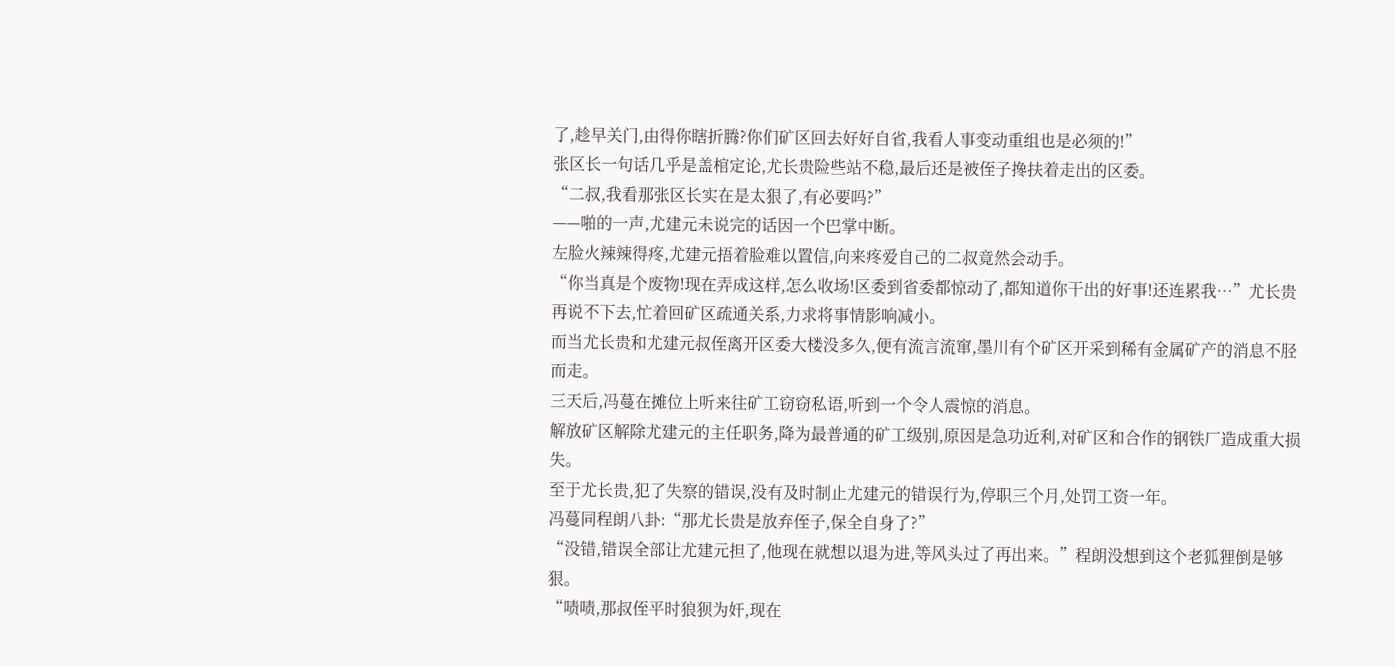了,趁早关门,由得你瞎折腾?你们矿区回去好好自省,我看人事变动重组也是必须的!”
张区长一句话几乎是盖棺定论,尤长贵险些站不稳,最后还是被侄子搀扶着走出的区委。
“二叔,我看那张区长实在是太狠了,有必要吗?”
——啪的一声,尤建元未说完的话因一个巴掌中断。
左脸火辣辣得疼,尤建元捂着脸难以置信,向来疼爱自己的二叔竟然会动手。
“你当真是个废物!现在弄成这样,怎么收场!区委到省委都惊动了,都知道你干出的好事!还连累我…”尤长贵再说不下去,忙着回矿区疏通关系,力求将事情影响减小。
而当尤长贵和尤建元叔侄离开区委大楼没多久,便有流言流窜,墨川有个矿区开采到稀有金属矿产的消息不胫而走。
三天后,冯蔓在摊位上听来往矿工窃窃私语,听到一个令人震惊的消息。
解放矿区解除尤建元的主任职务,降为最普通的矿工级别,原因是急功近利,对矿区和合作的钢铁厂造成重大损失。
至于尤长贵,犯了失察的错误,没有及时制止尤建元的错误行为,停职三个月,处罚工资一年。
冯蔓同程朗八卦:“那尤长贵是放弃侄子,保全自身了?”
“没错,错误全部让尤建元担了,他现在就想以退为进,等风头过了再出来。”程朗没想到这个老狐狸倒是够狠。
“啧啧,那叔侄平时狼狈为奸,现在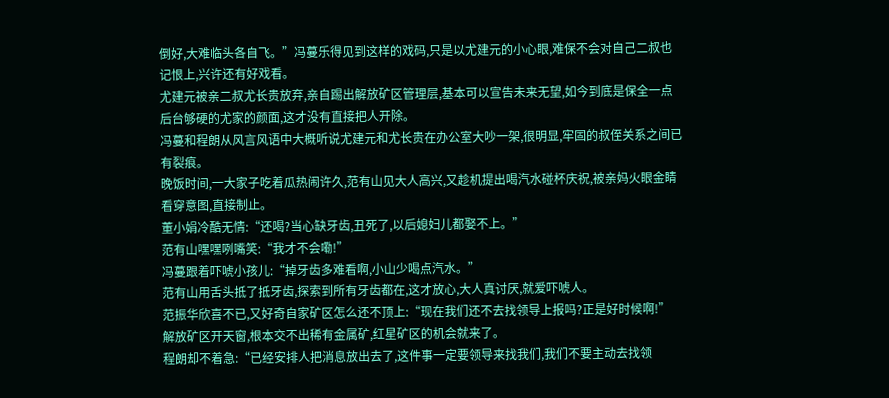倒好,大难临头各自飞。”冯蔓乐得见到这样的戏码,只是以尤建元的小心眼,难保不会对自己二叔也记恨上,兴许还有好戏看。
尤建元被亲二叔尤长贵放弃,亲自踢出解放矿区管理层,基本可以宣告未来无望,如今到底是保全一点后台够硬的尤家的颜面,这才没有直接把人开除。
冯蔓和程朗从风言风语中大概听说尤建元和尤长贵在办公室大吵一架,很明显,牢固的叔侄关系之间已有裂痕。
晚饭时间,一大家子吃着瓜热闹许久,范有山见大人高兴,又趁机提出喝汽水碰杯庆祝,被亲妈火眼金睛看穿意图,直接制止。
董小娟冷酷无情:“还喝?当心缺牙齿,丑死了,以后媳妇儿都娶不上。”
范有山嘿嘿咧嘴笑:“我才不会嘞!”
冯蔓跟着吓唬小孩儿:“掉牙齿多难看啊,小山少喝点汽水。”
范有山用舌头抵了抵牙齿,探索到所有牙齿都在,这才放心,大人真讨厌,就爱吓唬人。
范振华欣喜不已,又好奇自家矿区怎么还不顶上:“现在我们还不去找领导上报吗?正是好时候啊!”
解放矿区开天窗,根本交不出稀有金属矿,红星矿区的机会就来了。
程朗却不着急:“已经安排人把消息放出去了,这件事一定要领导来找我们,我们不要主动去找领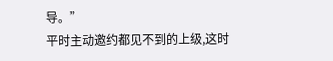导。”
平时主动邀约都见不到的上级,这时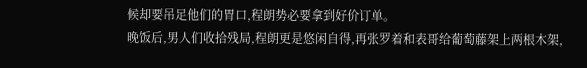候却要吊足他们的胃口,程朗势必要拿到好价订单。
晚饭后,男人们收拾残局,程朗更是悠闲自得,再张罗着和表哥给葡萄藤架上两根木架,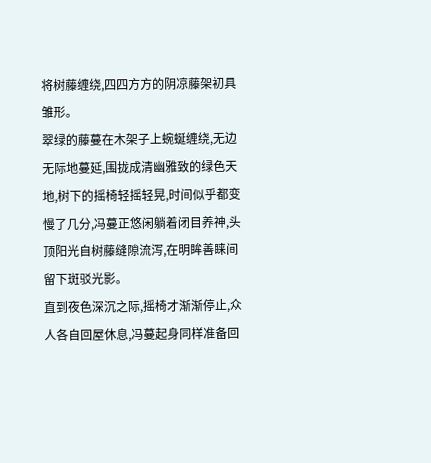将树藤缠绕,四四方方的阴凉藤架初具雏形。
翠绿的藤蔓在木架子上蜿蜒缠绕,无边无际地蔓延,围拢成清幽雅致的绿色天地,树下的摇椅轻摇轻晃,时间似乎都变慢了几分,冯蔓正悠闲躺着闭目养神,头顶阳光自树藤缝隙流泻,在明眸善睐间留下斑驳光影。
直到夜色深沉之际,摇椅才渐渐停止,众人各自回屋休息,冯蔓起身同样准备回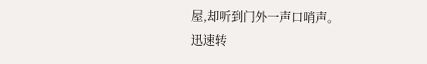屋,却听到门外一声口哨声。
迅速转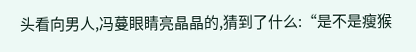头看向男人,冯蔓眼睛亮晶晶的,猜到了什么:“是不是瘦猴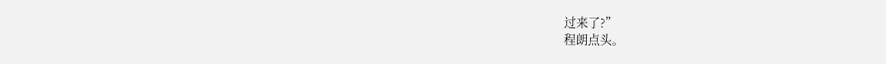过来了?”
程朗点头。